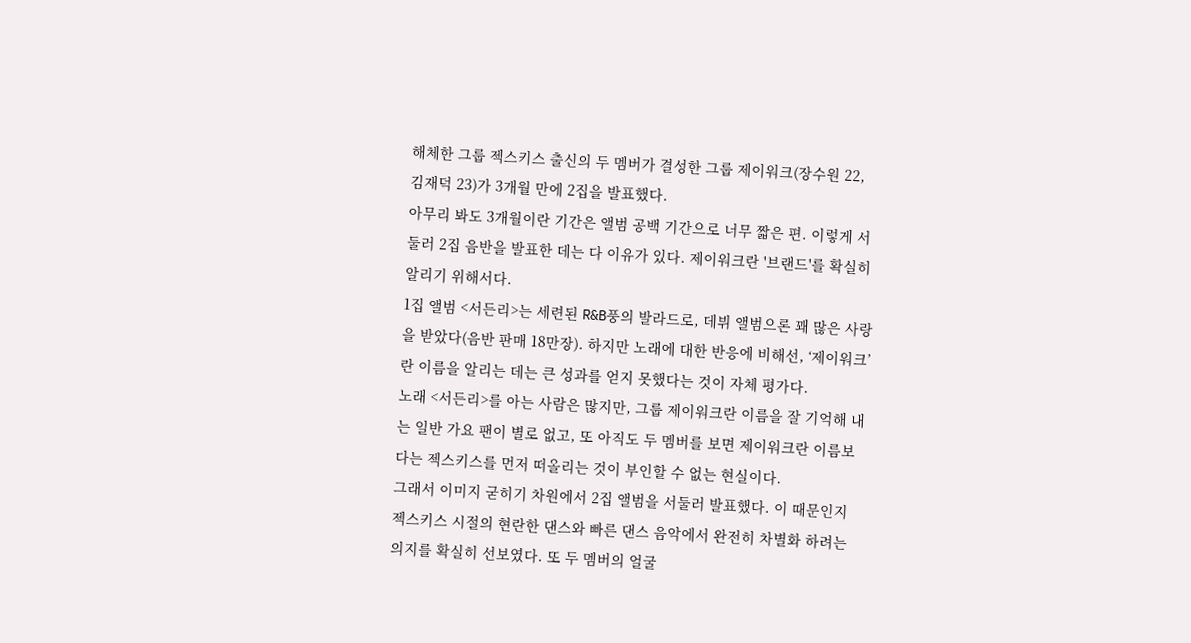해체한 그룹 젝스키스 출신의 두 멤버가 결성한 그룹 제이워크(장수원 22, 김재덕 23)가 3개월 만에 2집을 발표했다.
아무리 봐도 3개월이란 기간은 앨범 공백 기간으로 너무 짧은 편. 이렇게 서둘러 2집 음반을 발표한 데는 다 이유가 있다. 제이워크란 '브랜드'를 확실히 알리기 위해서다.
1집 앨범 <서든리>는 세련된 R&B풍의 발라드로, 데뷔 앨범으론 꽤 많은 사랑을 받았다(음반 판매 18만장). 하지만 노래에 대한 반응에 비해선, ‘제이워크’란 이름을 알리는 데는 큰 성과를 얻지 못했다는 것이 자체 평가다.
노래 <서든리>를 아는 사람은 많지만, 그룹 제이워크란 이름을 잘 기억해 내는 일반 가요 팬이 별로 없고, 또 아직도 두 멤버를 보면 제이워크란 이름보다는 젝스키스를 먼저 떠올리는 것이 부인할 수 없는 현실이다.
그래서 이미지 굳히기 차원에서 2집 앨범을 서둘러 발표했다. 이 때문인지 젝스키스 시절의 현란한 댄스와 빠른 댄스 음악에서 완전히 차별화 하려는 의지를 확실히 선보였다. 또 두 멤버의 얼굴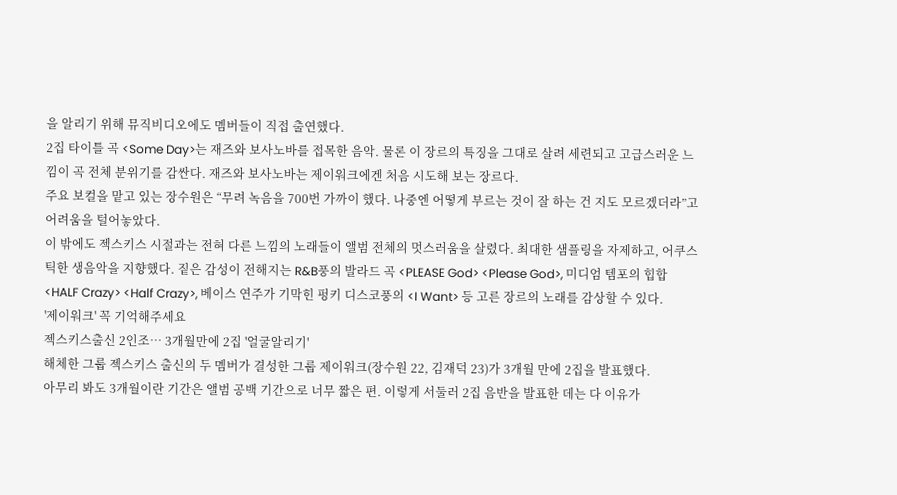을 알리기 위해 뮤직비디오에도 멤버들이 직접 출연했다.
2집 타이틀 곡 <Some Day>는 재즈와 보사노바를 접목한 음악. 물론 이 장르의 특징을 그대로 살려 세련되고 고급스러운 느낌이 곡 전체 분위기를 감싼다. 재즈와 보사노바는 제이워크에겐 처음 시도해 보는 장르다.
주요 보컬을 맡고 있는 장수원은 “무려 녹음을 700번 가까이 했다. 나중엔 어떻게 부르는 것이 잘 하는 건 지도 모르겠더라”고 어려움을 털어놓았다.
이 밖에도 젝스키스 시절과는 전혀 다른 느낌의 노래들이 앨범 전체의 멋스러움을 살렸다. 최대한 샘플링을 자제하고, 어쿠스틱한 생음악을 지향했다. 짙은 감성이 전해지는 R&B풍의 발라드 곡 <PLEASE God> <Please God>, 미디엄 템포의 힙합 <HALF Crazy> <Half Crazy>, 베이스 연주가 기막힌 펑키 디스코풍의 <I Want> 등 고른 장르의 노래를 감상할 수 있다.
'제이워크' 꼭 기억해주세요
젝스키스출신 2인조… 3개월만에 2집 '얼굴알리기'
해체한 그룹 젝스키스 출신의 두 멤버가 결성한 그룹 제이워크(장수원 22, 김재덕 23)가 3개월 만에 2집을 발표했다.
아무리 봐도 3개월이란 기간은 앨범 공백 기간으로 너무 짧은 편. 이렇게 서둘러 2집 음반을 발표한 데는 다 이유가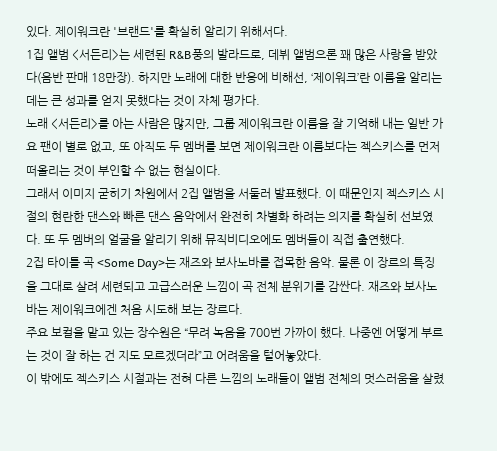있다. 제이워크란 '브랜드'를 확실히 알리기 위해서다.
1집 앨범 <서든리>는 세련된 R&B풍의 발라드로, 데뷔 앨범으론 꽤 많은 사랑을 받았다(음반 판매 18만장). 하지만 노래에 대한 반응에 비해선, ‘제이워크’란 이름을 알리는 데는 큰 성과를 얻지 못했다는 것이 자체 평가다.
노래 <서든리>를 아는 사람은 많지만, 그룹 제이워크란 이름을 잘 기억해 내는 일반 가요 팬이 별로 없고, 또 아직도 두 멤버를 보면 제이워크란 이름보다는 젝스키스를 먼저 떠올리는 것이 부인할 수 없는 현실이다.
그래서 이미지 굳히기 차원에서 2집 앨범을 서둘러 발표했다. 이 때문인지 젝스키스 시절의 현란한 댄스와 빠른 댄스 음악에서 완전히 차별화 하려는 의지를 확실히 선보였다. 또 두 멤버의 얼굴을 알리기 위해 뮤직비디오에도 멤버들이 직접 출연했다.
2집 타이틀 곡 <Some Day>는 재즈와 보사노바를 접목한 음악. 물론 이 장르의 특징을 그대로 살려 세련되고 고급스러운 느낌이 곡 전체 분위기를 감싼다. 재즈와 보사노바는 제이워크에겐 처음 시도해 보는 장르다.
주요 보컬을 맡고 있는 장수원은 “무려 녹음을 700번 가까이 했다. 나중엔 어떻게 부르는 것이 잘 하는 건 지도 모르겠더라”고 어려움을 털어놓았다.
이 밖에도 젝스키스 시절과는 전혀 다른 느낌의 노래들이 앨범 전체의 멋스러움을 살렸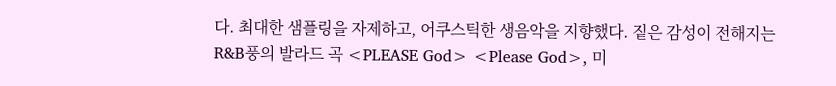다. 최대한 샘플링을 자제하고, 어쿠스틱한 생음악을 지향했다. 짙은 감성이 전해지는 R&B풍의 발라드 곡 <PLEASE God> <Please God>, 미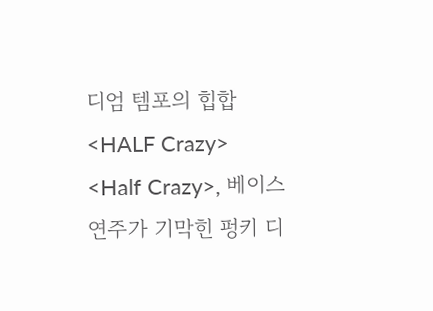디엄 템포의 힙합 <HALF Crazy> <Half Crazy>, 베이스 연주가 기막힌 펑키 디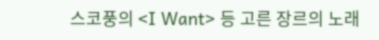스코풍의 <I Want> 등 고른 장르의 노래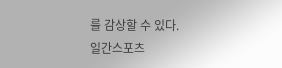를 감상할 수 있다.
일간스포츠